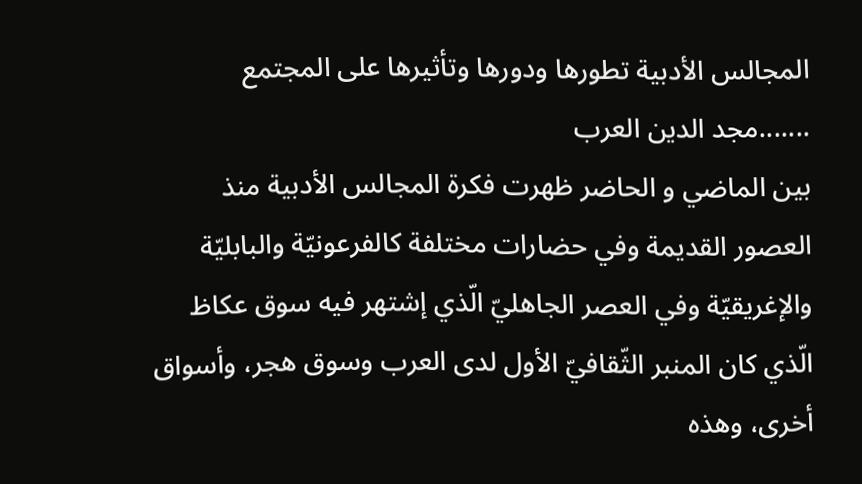المجالس الأدبية تطورها ودورها وتأثيرها على المجتمع .......مجد الدين العرب
بين الماضي و الحاضر ظهرت فكرة المجالس الأدبية منذ العصور القديمة وفي حضارات مختلفة كالفرعونيّة والبابليّة والإغريقيّة وفي العصر الجاهليّ الّذي إشتهر فيه سوق عكاظ الّذي كان المنبر الثّقافيّ الأول لدى العرب وسوق هجر، وأسواق أخرى، وهذه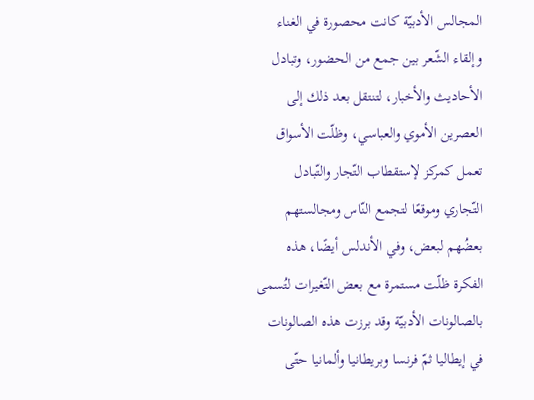المجالس الأدبيّة كانت محصورة في الغناء وإلقاء الشّعر بين جمع من الحضور، وتبادل الأحاديث والأخبار، لتنتقل بعد ذلك إلى العصرين الأموي والعباسي، وظلّت الأسواق تعمل كمركز لإستقطاب التّجار والتّبادل التّجاري وموقعًا لتجمع النّاس ومجالستهم بعضُهم لبعض، وفي الأندلس أيضًا، هذه الفكرة ظلّت مستمرة مع بعض التّغيرات لتُسمى بالصالونات الأدبيّة وقد برزت هذه الصالونات في إيطاليا ثمّ فرنسا وبريطانيا وألمانيا حتّى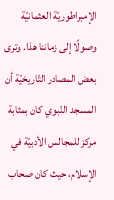الإمبراطوريّة العثمانيّة وصولًا إلى زماننا هذا. وترى بعض المصادر التّاريخيّة أن المسجد النّبوي كان بمثابة مركز للمجالس الأدبيّة في الإسلام، حيث كان صحاب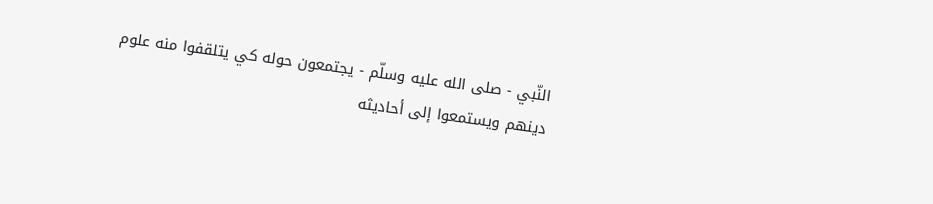النّبي - صلى الله عليه وسلّم - يجتمعون حوله كي يتلقفوا منه علوم دينهم ويستمعوا إلى أحاديثه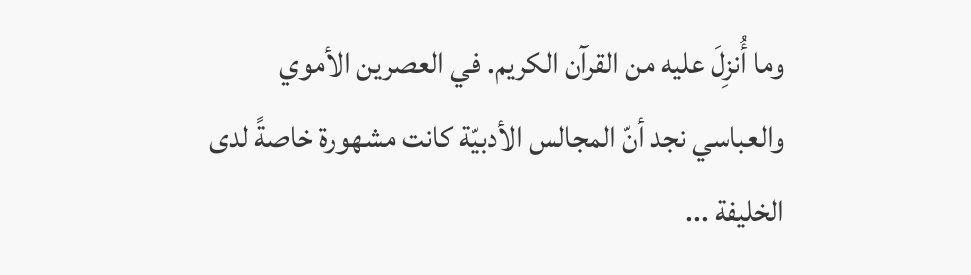وما أُنزِلَ عليه من القرآن الكريم. في العصرين الأموي والعباسي نجد أنّ المجالس الأدبيّة كانت مشهورة خاصةً لدى الخليفة ...